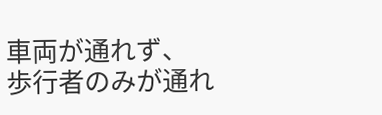車両が通れず、
歩行者のみが通れ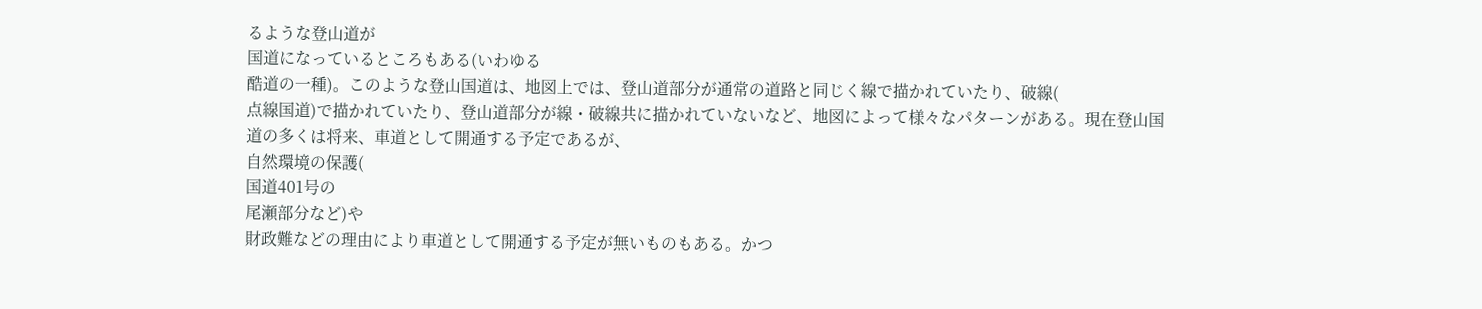るような登山道が
国道になっているところもある(いわゆる
酷道の一種)。このような登山国道は、地図上では、登山道部分が通常の道路と同じく線で描かれていたり、破線(
点線国道)で描かれていたり、登山道部分が線・破線共に描かれていないなど、地図によって様々なパターンがある。現在登山国道の多くは将来、車道として開通する予定であるが、
自然環境の保護(
国道401号の
尾瀬部分など)や
財政難などの理由により車道として開通する予定が無いものもある。かつ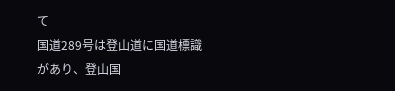て
国道289号は登山道に国道標識があり、登山国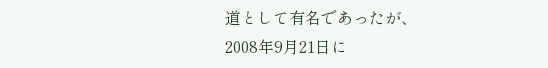道として有名であったが、
2008年9月21日に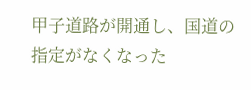甲子道路が開通し、国道の指定がなくなった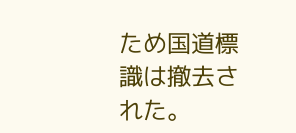ため国道標識は撤去された。